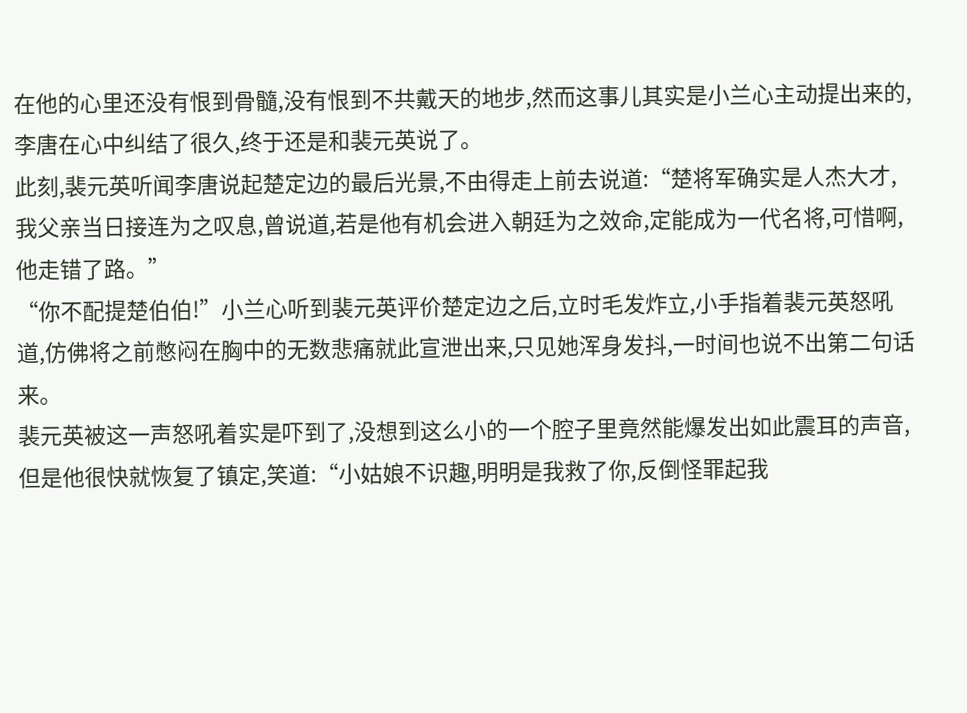在他的心里还没有恨到骨髓,没有恨到不共戴天的地步,然而这事儿其实是小兰心主动提出来的,李唐在心中纠结了很久,终于还是和裴元英说了。
此刻,裴元英听闻李唐说起楚定边的最后光景,不由得走上前去说道:“楚将军确实是人杰大才,我父亲当日接连为之叹息,曾说道,若是他有机会进入朝廷为之效命,定能成为一代名将,可惜啊,他走错了路。”
“你不配提楚伯伯!”小兰心听到裴元英评价楚定边之后,立时毛发炸立,小手指着裴元英怒吼道,仿佛将之前憋闷在胸中的无数悲痛就此宣泄出来,只见她浑身发抖,一时间也说不出第二句话来。
裴元英被这一声怒吼着实是吓到了,没想到这么小的一个腔子里竟然能爆发出如此震耳的声音,但是他很快就恢复了镇定,笑道:“小姑娘不识趣,明明是我救了你,反倒怪罪起我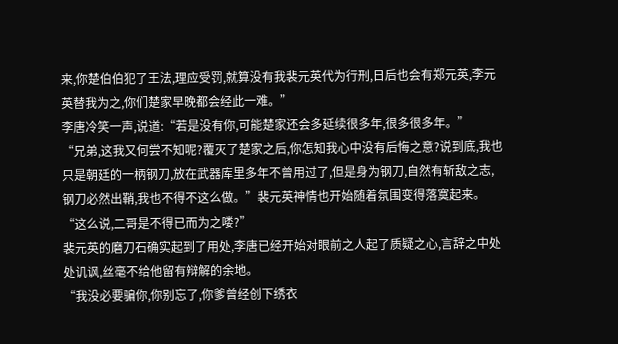来,你楚伯伯犯了王法,理应受罚,就算没有我裴元英代为行刑,日后也会有郑元英,李元英替我为之,你们楚家早晚都会经此一难。”
李唐冷笑一声,说道:“若是没有你,可能楚家还会多延续很多年,很多很多年。”
“兄弟,这我又何尝不知呢?覆灭了楚家之后,你怎知我心中没有后悔之意?说到底,我也只是朝廷的一柄钢刀,放在武器库里多年不曾用过了,但是身为钢刀,自然有斩敌之志,钢刀必然出鞘,我也不得不这么做。”裴元英神情也开始随着氛围变得落寞起来。
“这么说,二哥是不得已而为之喽?”
裴元英的磨刀石确实起到了用处,李唐已经开始对眼前之人起了质疑之心,言辞之中处处讥讽,丝毫不给他留有辩解的余地。
“我没必要骗你,你别忘了,你爹曾经创下绣衣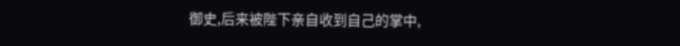御史,后来被陛下亲自收到自己的掌中,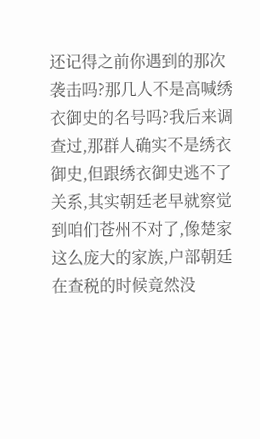还记得之前你遇到的那次袭击吗?那几人不是高喊绣衣御史的名号吗?我后来调查过,那群人确实不是绣衣御史,但跟绣衣御史逃不了关系,其实朝廷老早就察觉到咱们苍州不对了,像楚家这么庞大的家族,户部朝廷在查税的时候竟然没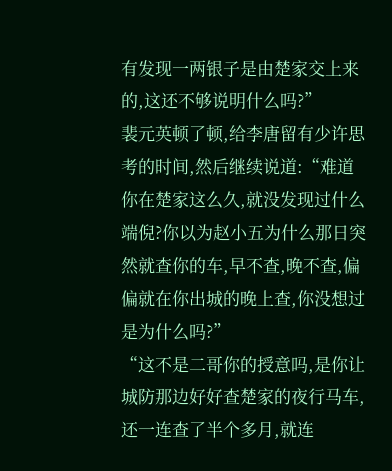有发现一两银子是由楚家交上来的,这还不够说明什么吗?”
裴元英顿了顿,给李唐留有少许思考的时间,然后继续说道:“难道你在楚家这么久,就没发现过什么端倪?你以为赵小五为什么那日突然就查你的车,早不查,晚不查,偏偏就在你出城的晚上查,你没想过是为什么吗?”
“这不是二哥你的授意吗,是你让城防那边好好查楚家的夜行马车,还一连查了半个多月,就连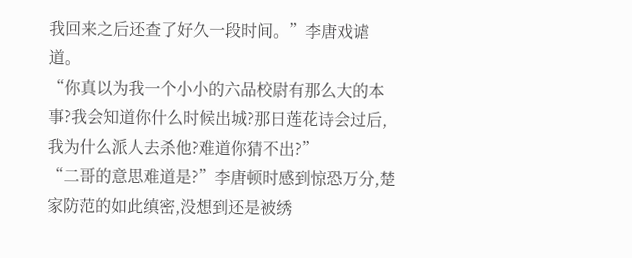我回来之后还查了好久一段时间。”李唐戏谑道。
“你真以为我一个小小的六品校尉有那么大的本事?我会知道你什么时候出城?那日莲花诗会过后,我为什么派人去杀他?难道你猜不出?”
“二哥的意思难道是?”李唐顿时感到惊恐万分,楚家防范的如此缜密,没想到还是被绣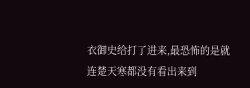衣御史给打了进来,最恐怖的是就连楚天寒都没有看出来到